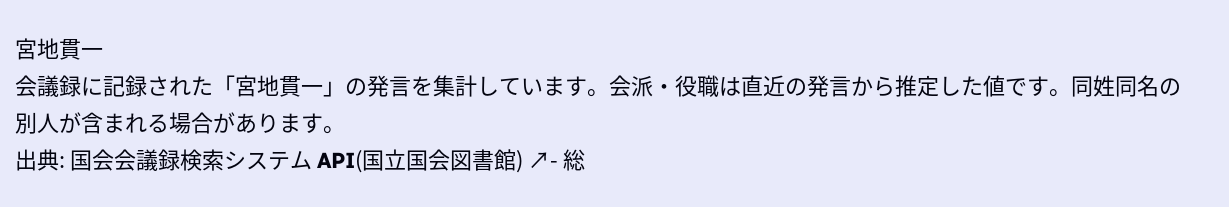宮地貫一
会議録に記録された「宮地貫一」の発言を集計しています。会派・役職は直近の発言から推定した値です。同姓同名の別人が含まれる場合があります。
出典: 国会会議録検索システム API(国立国会図書館) ↗- 総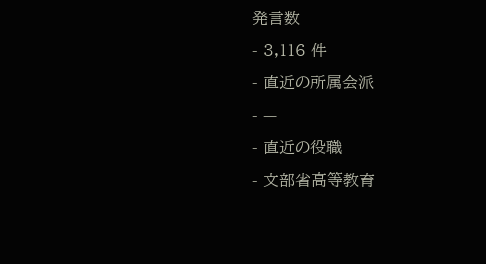発言数
- 3,116 件
- 直近の所属会派
- —
- 直近の役職
- 文部省高等教育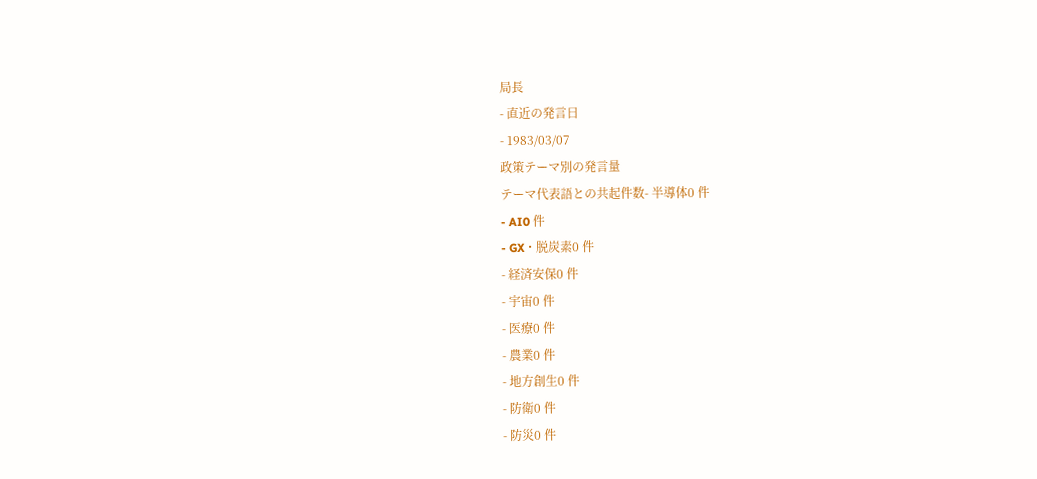局長
- 直近の発言日
- 1983/03/07
政策テーマ別の発言量
テーマ代表語との共起件数- 半導体0 件
- AI0 件
- GX・脱炭素0 件
- 経済安保0 件
- 宇宙0 件
- 医療0 件
- 農業0 件
- 地方創生0 件
- 防衛0 件
- 防災0 件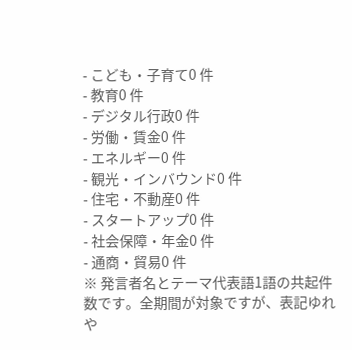- こども・子育て0 件
- 教育0 件
- デジタル行政0 件
- 労働・賃金0 件
- エネルギー0 件
- 観光・インバウンド0 件
- 住宅・不動産0 件
- スタートアップ0 件
- 社会保障・年金0 件
- 通商・貿易0 件
※ 発言者名とテーマ代表語1語の共起件数です。全期間が対象ですが、表記ゆれや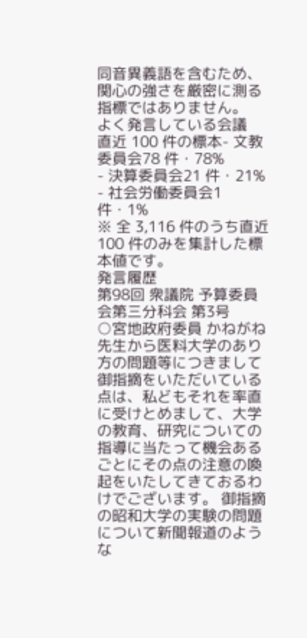同音異義語を含むため、関心の強さを厳密に測る指標ではありません。
よく発言している会議
直近 100 件の標本- 文教委員会78 件・78%
- 決算委員会21 件・21%
- 社会労働委員会1 件・1%
※ 全 3,116 件のうち直近 100 件のみを集計した標本値です。
発言履歴
第98回 衆議院 予算委員会第三分科会 第3号
○宮地政府委員 かねがね先生から医料大学のあり方の問題等につきまして御指摘をいただいている点は、私どもそれを率直に受けとめまして、大学の教育、研究についての指導に当たって機会あるごとにその点の注意の喚起をいたしてきておるわけでございます。 御指摘の昭和大学の実験の問題について新聞報道のような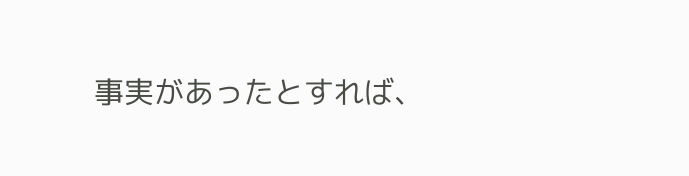事実があったとすれば、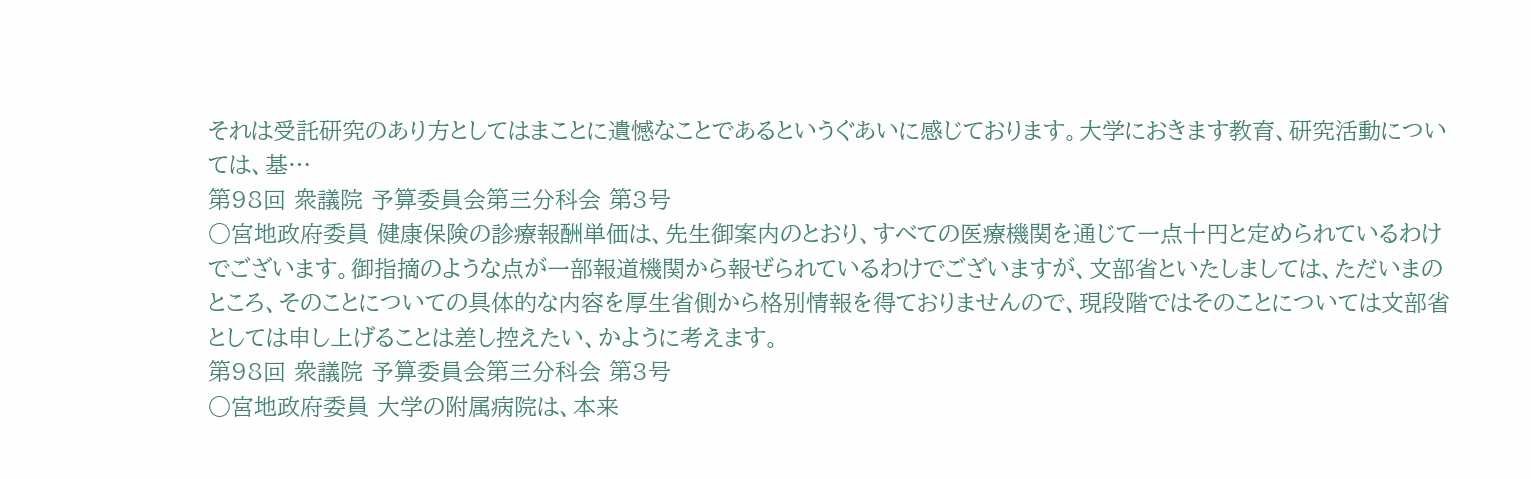それは受託研究のあり方としてはまことに遺憾なことであるというぐあいに感じております。大学におきます教育、研究活動については、基…
第98回 衆議院 予算委員会第三分科会 第3号
○宮地政府委員 健康保険の診療報酬単価は、先生御案内のとおり、すべての医療機関を通じて一点十円と定められているわけでございます。御指摘のような点が一部報道機関から報ぜられているわけでございますが、文部省といたしましては、ただいまのところ、そのことについての具体的な内容を厚生省側から格別情報を得ておりませんので、現段階ではそのことについては文部省としては申し上げることは差し控えたい、かように考えます。
第98回 衆議院 予算委員会第三分科会 第3号
○宮地政府委員 大学の附属病院は、本来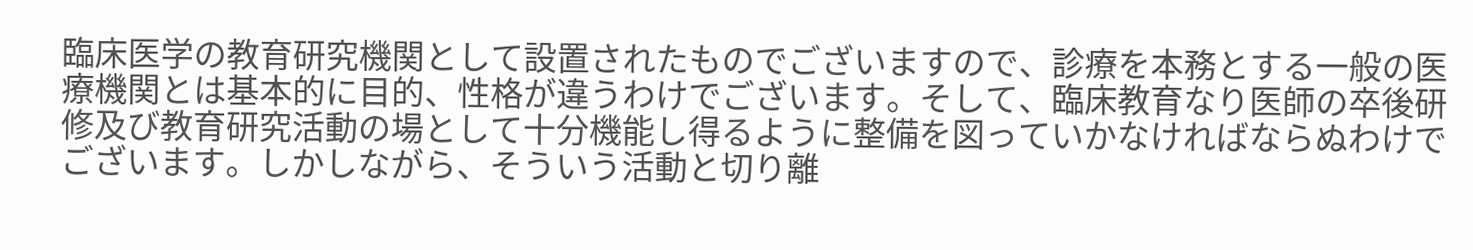臨床医学の教育研究機関として設置されたものでございますので、診療を本務とする一般の医療機関とは基本的に目的、性格が違うわけでございます。そして、臨床教育なり医師の卒後研修及び教育研究活動の場として十分機能し得るように整備を図っていかなければならぬわけでございます。しかしながら、そういう活動と切り離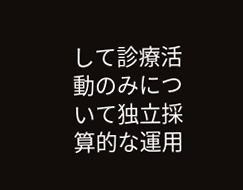して診療活動のみについて独立採算的な運用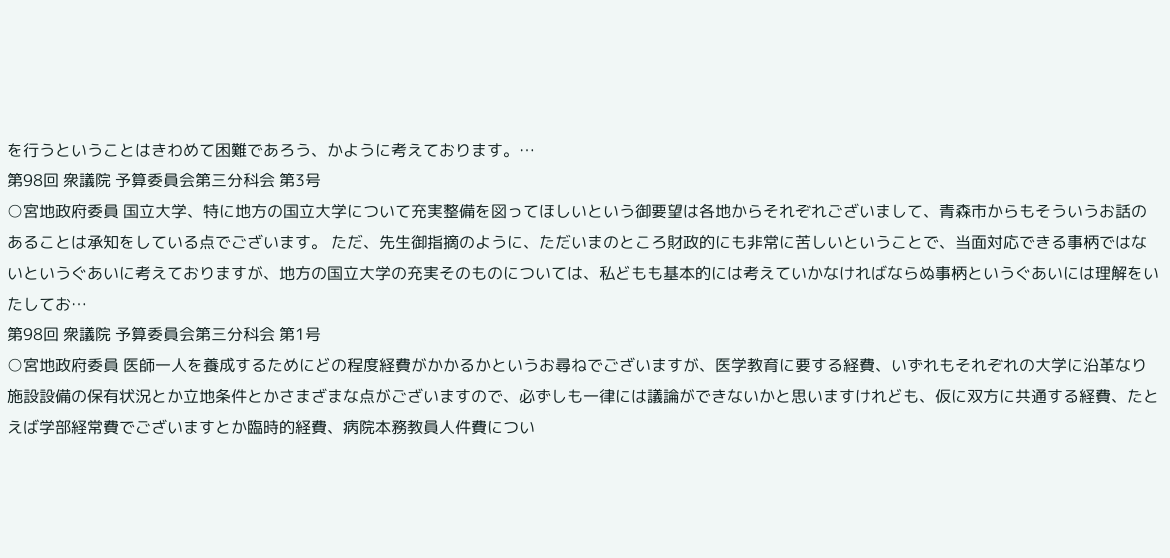を行うということはきわめて困難であろう、かように考えております。…
第98回 衆議院 予算委員会第三分科会 第3号
○宮地政府委員 国立大学、特に地方の国立大学について充実整備を図ってほしいという御要望は各地からそれぞれございまして、青森市からもそういうお話のあることは承知をしている点でございます。 ただ、先生御指摘のように、ただいまのところ財政的にも非常に苦しいということで、当面対応できる事柄ではないというぐあいに考えておりますが、地方の国立大学の充実そのものについては、私どもも基本的には考えていかなければならぬ事柄というぐあいには理解をいたしてお…
第98回 衆議院 予算委員会第三分科会 第1号
○宮地政府委員 医師一人を養成するためにどの程度経費がかかるかというお尋ねでございますが、医学教育に要する経費、いずれもそれぞれの大学に沿革なり施設設備の保有状況とか立地条件とかさまざまな点がございますので、必ずしも一律には議論ができないかと思いますけれども、仮に双方に共通する経費、たとえば学部経常費でございますとか臨時的経費、病院本務教員人件費につい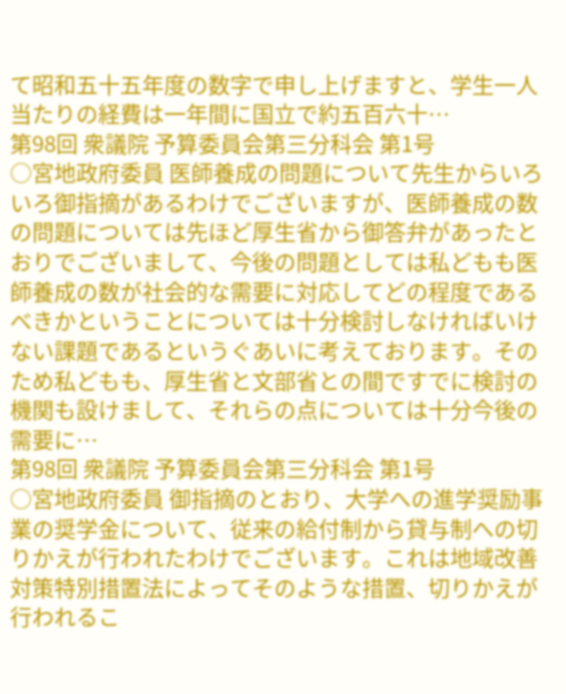て昭和五十五年度の数字で申し上げますと、学生一人当たりの経費は一年間に国立で約五百六十…
第98回 衆議院 予算委員会第三分科会 第1号
○宮地政府委員 医師養成の問題について先生からいろいろ御指摘があるわけでございますが、医師養成の数の問題については先ほど厚生省から御答弁があったとおりでございまして、今後の問題としては私どもも医師養成の数が社会的な需要に対応してどの程度であるべきかということについては十分検討しなければいけない課題であるというぐあいに考えております。そのため私どもも、厚生省と文部省との間ですでに検討の機関も設けまして、それらの点については十分今後の需要に…
第98回 衆議院 予算委員会第三分科会 第1号
○宮地政府委員 御指摘のとおり、大学への進学奨励事業の奨学金について、従来の給付制から貸与制への切りかえが行われたわけでございます。これは地域改善対策特別措置法によってそのような措置、切りかえが行われるこ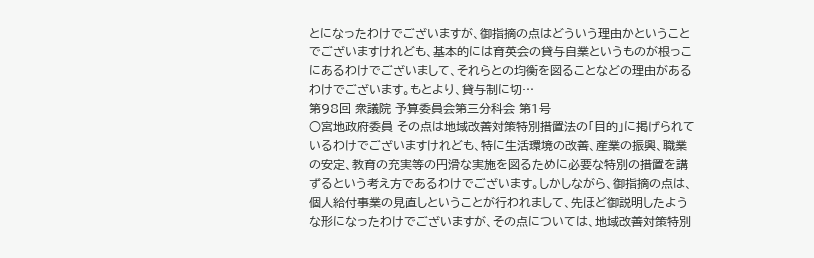とになったわけでございますが、御指摘の点はどういう理由かということでございますけれども、基本的には育英会の貸与自業というものが根っこにあるわけでございまして、それらとの均衡を図ることなどの理由があるわけでございます。もとより、貸与制に切…
第98回 衆議院 予算委員会第三分科会 第1号
○宮地政府委員 その点は地域改善対策特別措置法の「目的」に掲げられているわけでございますけれども、特に生活環境の改善、産業の振興、職業の安定、教育の充実等の円滑な実施を図るために必要な特別の措置を講ずるという考え方であるわけでございます。しかしながら、御指摘の点は、個人給付事業の見直しということが行われまして、先ほど御説明したような形になったわけでございますが、その点については、地域改善対策特別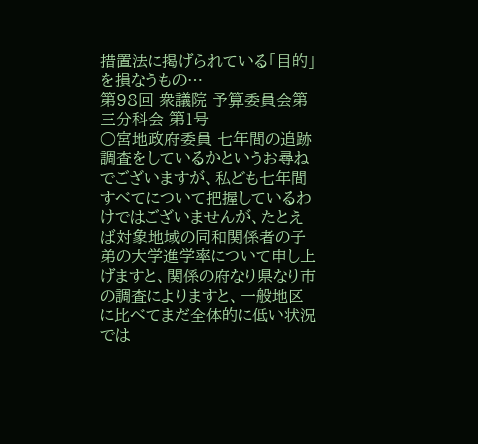措置法に掲げられている「目的」を損なうもの…
第98回 衆議院 予算委員会第三分科会 第1号
○宮地政府委員 七年間の追跡調査をしているかというお尋ねでございますが、私ども七年間すべてについて把握しているわけではございませんが、たとえば対象地域の同和関係者の子弟の大学進学率について申し上げますと、関係の府なり県なり市の調査によりますと、一般地区に比べてまだ全体的に低い状況では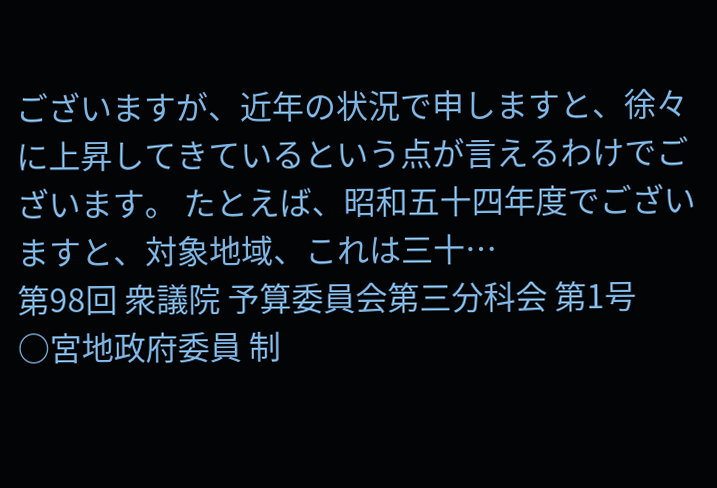ございますが、近年の状況で申しますと、徐々に上昇してきているという点が言えるわけでございます。 たとえば、昭和五十四年度でございますと、対象地域、これは三十…
第98回 衆議院 予算委員会第三分科会 第1号
○宮地政府委員 制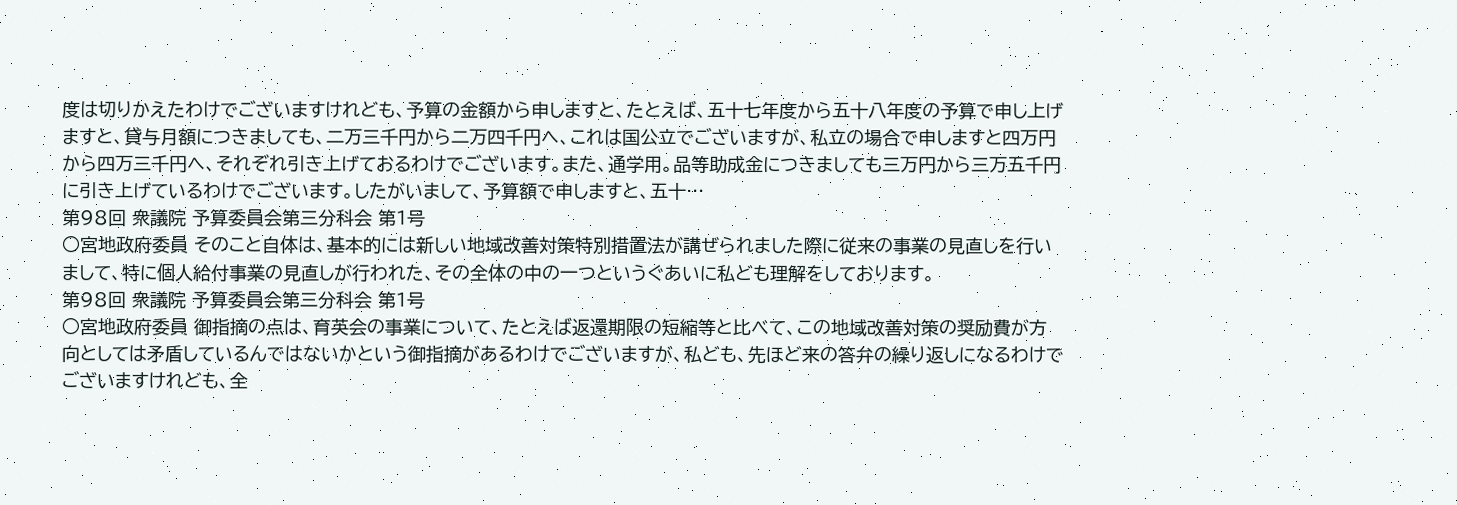度は切りかえたわけでございますけれども、予算の金額から申しますと、たとえば、五十七年度から五十八年度の予算で申し上げますと、貸与月額につきましても、二万三千円から二万四千円へ、これは国公立でございますが、私立の場合で申しますと四万円から四万三千円へ、それぞれ引き上げておるわけでございます。また、通学用。品等助成金につきましても三万円から三万五千円に引き上げているわけでございます。したがいまして、予算額で申しますと、五十…
第98回 衆議院 予算委員会第三分科会 第1号
○宮地政府委員 そのこと自体は、基本的には新しい地域改善対策特別措置法が講ぜられました際に従来の事業の見直しを行いまして、特に個人給付事業の見直しが行われた、その全体の中の一つというぐあいに私ども理解をしております。
第98回 衆議院 予算委員会第三分科会 第1号
○宮地政府委員 御指摘の点は、育英会の事業について、たとえば返還期限の短縮等と比べて、この地域改善対策の奨励費が方向としては矛盾しているんではないかという御指摘があるわけでございますが、私ども、先ほど来の答弁の繰り返しになるわけでございますけれども、全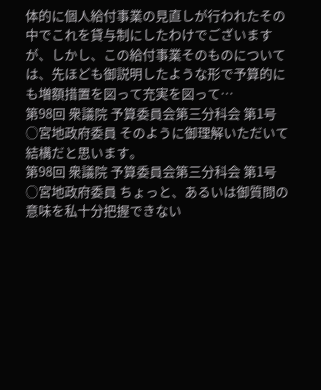体的に個人給付事業の見直しが行われたその中でこれを貸与制にしたわけでございますが、しかし、この給付事業そのものについては、先ほども御説明したような形で予算的にも増額措置を図って充実を図って…
第98回 衆議院 予算委員会第三分科会 第1号
○宮地政府委員 そのように御理解いただいて結構だと思います。
第98回 衆議院 予算委員会第三分科会 第1号
○宮地政府委員 ちょっと、あるいは御質問の意味を私十分把握できない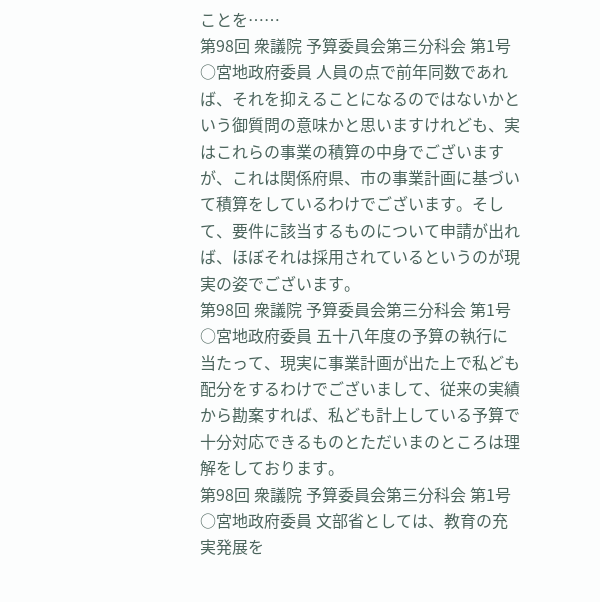ことを……
第98回 衆議院 予算委員会第三分科会 第1号
○宮地政府委員 人員の点で前年同数であれば、それを抑えることになるのではないかという御質問の意味かと思いますけれども、実はこれらの事業の積算の中身でございますが、これは関係府県、市の事業計画に基づいて積算をしているわけでございます。そして、要件に該当するものについて申請が出れば、ほぼそれは採用されているというのが現実の姿でございます。
第98回 衆議院 予算委員会第三分科会 第1号
○宮地政府委員 五十八年度の予算の執行に当たって、現実に事業計画が出た上で私ども配分をするわけでございまして、従来の実績から勘案すれば、私ども計上している予算で十分対応できるものとただいまのところは理解をしております。
第98回 衆議院 予算委員会第三分科会 第1号
○宮地政府委員 文部省としては、教育の充実発展を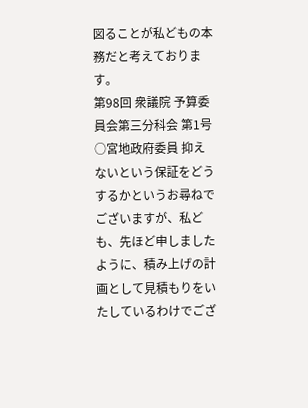図ることが私どもの本務だと考えております。
第98回 衆議院 予算委員会第三分科会 第1号
○宮地政府委員 抑えないという保証をどうするかというお尋ねでございますが、私ども、先ほど申しましたように、積み上げの計画として見積もりをいたしているわけでござ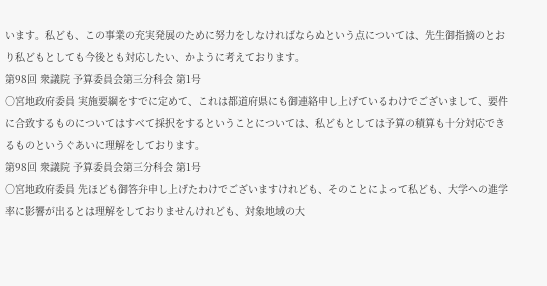います。私ども、この事業の充実発展のために努力をしなければならぬという点については、先生御指摘のとおり私どもとしても今後とも対応したい、かように考えております。
第98回 衆議院 予算委員会第三分科会 第1号
○宮地政府委員 実施要綱をすでに定めて、これは都道府県にも御連絡申し上げているわけでございまして、要件に合致するものについてはすべて採択をするということについては、私どもとしては予算の積算も十分対応できるものというぐあいに理解をしております。
第98回 衆議院 予算委員会第三分科会 第1号
○宮地政府委員 先ほども御答弁申し上げたわけでございますけれども、そのことによって私ども、大学への進学率に影響が出るとは理解をしておりませんけれども、対象地域の大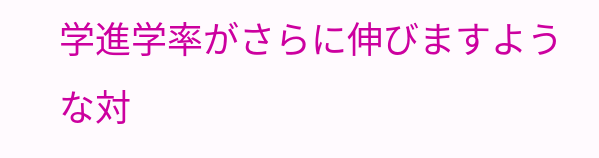学進学率がさらに伸びますような対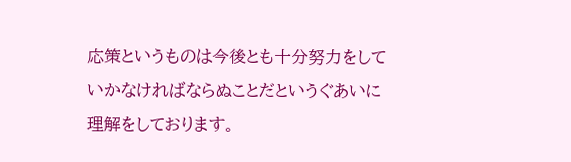応策というものは今後とも十分努力をしていかなければならぬことだというぐあいに理解をしております。